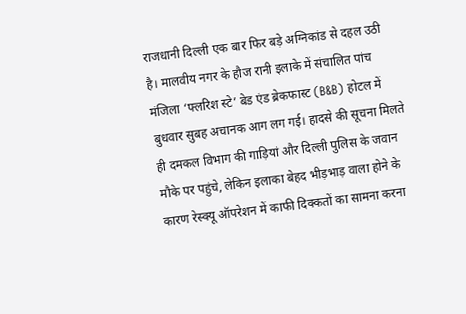राजधानी दिल्ली एक बार फिर बड़े अग्निकांड से दहल उठी है। मालवीय नगर के हौज रानी इलाके में संचालित पांच मंजिला ‘फ्लरिश स्टे’ बेड एंड ब्रेकफास्ट (B&B) होटल में बुधवार सुबह अचानक आग लग गई। हादसे की सूचना मिलते ही दमकल विभाग की गाड़ियां और दिल्ली पुलिस के जवान मौके पर पहुंचे, लेकिन इलाका बेहद भीड़भाड़ वाला होने के कारण रेस्क्यू ऑपरेशन में काफी दिक्कतों का सामना करना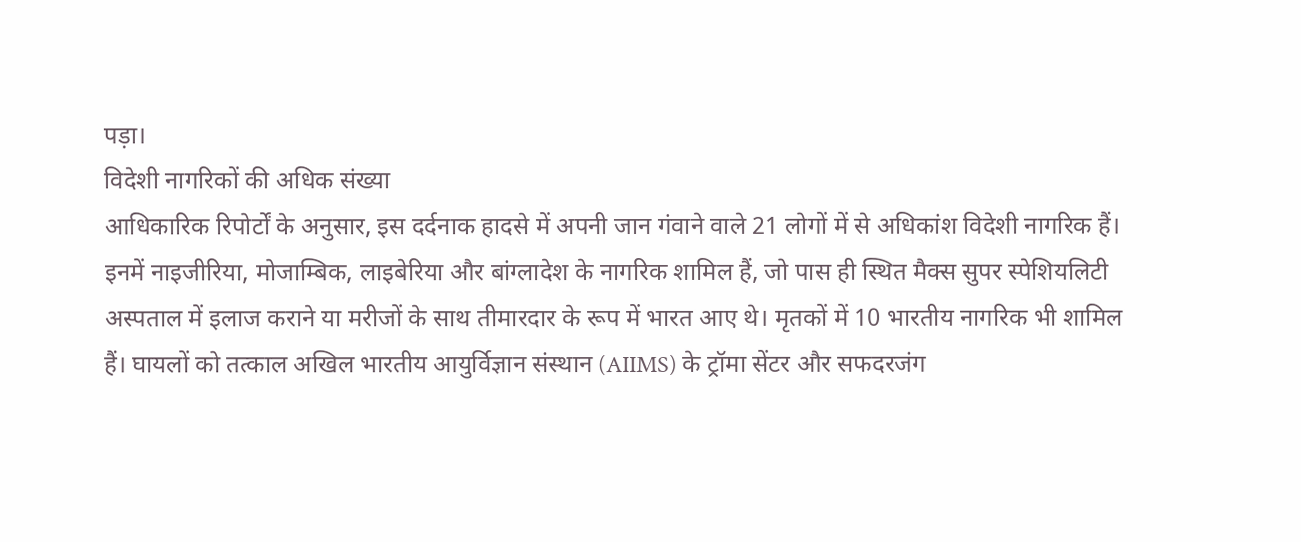पड़ा।
विदेशी नागरिकों की अधिक संख्या
आधिकारिक रिपोर्टों के अनुसार, इस दर्दनाक हादसे में अपनी जान गंवाने वाले 21 लोगों में से अधिकांश विदेशी नागरिक हैं। इनमें नाइजीरिया, मोजाम्बिक, लाइबेरिया और बांग्लादेश के नागरिक शामिल हैं, जो पास ही स्थित मैक्स सुपर स्पेशियलिटी अस्पताल में इलाज कराने या मरीजों के साथ तीमारदार के रूप में भारत आए थे। मृतकों में 10 भारतीय नागरिक भी शामिल हैं। घायलों को तत्काल अखिल भारतीय आयुर्विज्ञान संस्थान (AIIMS) के ट्रॉमा सेंटर और सफदरजंग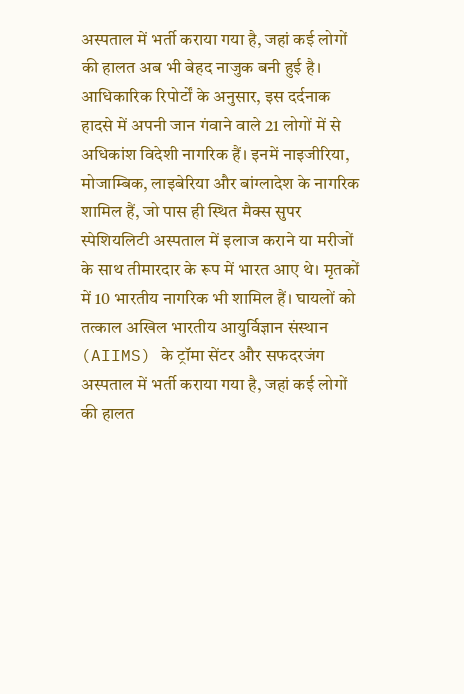अस्पताल में भर्ती कराया गया है, जहां कई लोगों की हालत अब भी बेहद नाजुक बनी हुई है।
आधिकारिक रिपोर्टों के अनुसार, इस दर्दनाक हादसे में अपनी जान गंवाने वाले 21 लोगों में से अधिकांश विदेशी नागरिक हैं। इनमें नाइजीरिया, मोजाम्बिक, लाइबेरिया और बांग्लादेश के नागरिक शामिल हैं, जो पास ही स्थित मैक्स सुपर स्पेशियलिटी अस्पताल में इलाज कराने या मरीजों के साथ तीमारदार के रूप में भारत आए थे। मृतकों में 10 भारतीय नागरिक भी शामिल हैं। घायलों को तत्काल अखिल भारतीय आयुर्विज्ञान संस्थान (AIIMS) के ट्रॉमा सेंटर और सफदरजंग अस्पताल में भर्ती कराया गया है, जहां कई लोगों की हालत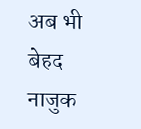अब भी बेहद नाजुक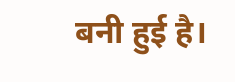बनी हुई है।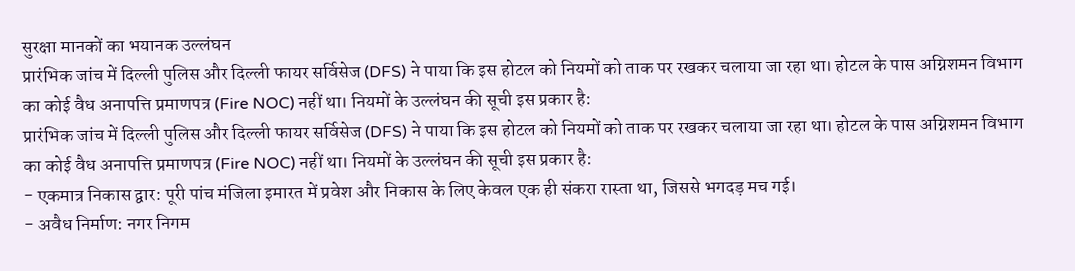सुरक्षा मानकों का भयानक उल्लंघन
प्रारंभिक जांच में दिल्ली पुलिस और दिल्ली फायर सर्विसेज (DFS) ने पाया कि इस होटल को नियमों को ताक पर रखकर चलाया जा रहा था। होटल के पास अग्निशमन विभाग का कोई वैध अनापत्ति प्रमाणपत्र (Fire NOC) नहीं था। नियमों के उल्लंघन की सूची इस प्रकार है:
प्रारंभिक जांच में दिल्ली पुलिस और दिल्ली फायर सर्विसेज (DFS) ने पाया कि इस होटल को नियमों को ताक पर रखकर चलाया जा रहा था। होटल के पास अग्निशमन विभाग का कोई वैध अनापत्ति प्रमाणपत्र (Fire NOC) नहीं था। नियमों के उल्लंघन की सूची इस प्रकार है:
- एकमात्र निकास द्वार: पूरी पांच मंजिला इमारत में प्रवेश और निकास के लिए केवल एक ही संकरा रास्ता था, जिससे भगदड़ मच गई।
- अवैध निर्माण: नगर निगम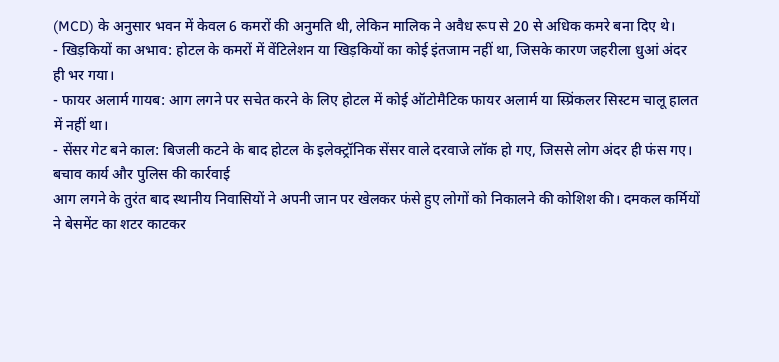(MCD) के अनुसार भवन में केवल 6 कमरों की अनुमति थी, लेकिन मालिक ने अवैध रूप से 20 से अधिक कमरे बना दिए थे।
- खिड़कियों का अभाव: होटल के कमरों में वेंटिलेशन या खिड़कियों का कोई इंतजाम नहीं था, जिसके कारण जहरीला धुआं अंदर ही भर गया।
- फायर अलार्म गायब: आग लगने पर सचेत करने के लिए होटल में कोई ऑटोमैटिक फायर अलार्म या स्प्रिंकलर सिस्टम चालू हालत में नहीं था।
- सेंसर गेट बने काल: बिजली कटने के बाद होटल के इलेक्ट्रॉनिक सेंसर वाले दरवाजे लॉक हो गए, जिससे लोग अंदर ही फंस गए।
बचाव कार्य और पुलिस की कार्रवाई
आग लगने के तुरंत बाद स्थानीय निवासियों ने अपनी जान पर खेलकर फंसे हुए लोगों को निकालने की कोशिश की। दमकल कर्मियों ने बेसमेंट का शटर काटकर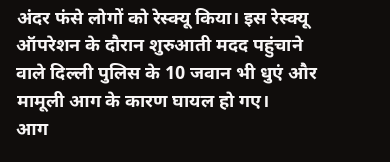अंदर फंसे लोगों को रेस्क्यू किया। इस रेस्क्यू ऑपरेशन के दौरान शुरुआती मदद पहुंचाने वाले दिल्ली पुलिस के 10 जवान भी धुएं और मामूली आग के कारण घायल हो गए।
आग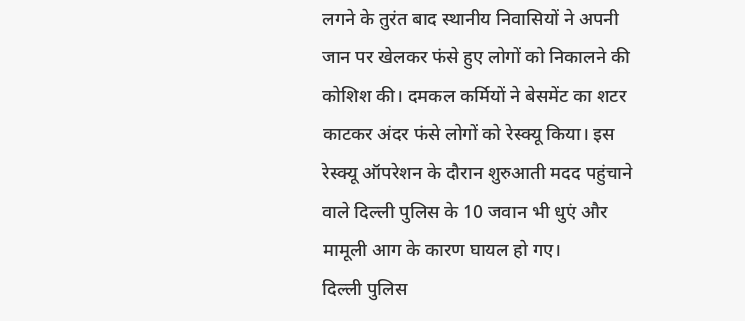लगने के तुरंत बाद स्थानीय निवासियों ने अपनी जान पर खेलकर फंसे हुए लोगों को निकालने की कोशिश की। दमकल कर्मियों ने बेसमेंट का शटर काटकर अंदर फंसे लोगों को रेस्क्यू किया। इस रेस्क्यू ऑपरेशन के दौरान शुरुआती मदद पहुंचाने वाले दिल्ली पुलिस के 10 जवान भी धुएं और मामूली आग के कारण घायल हो गए।
दिल्ली पुलिस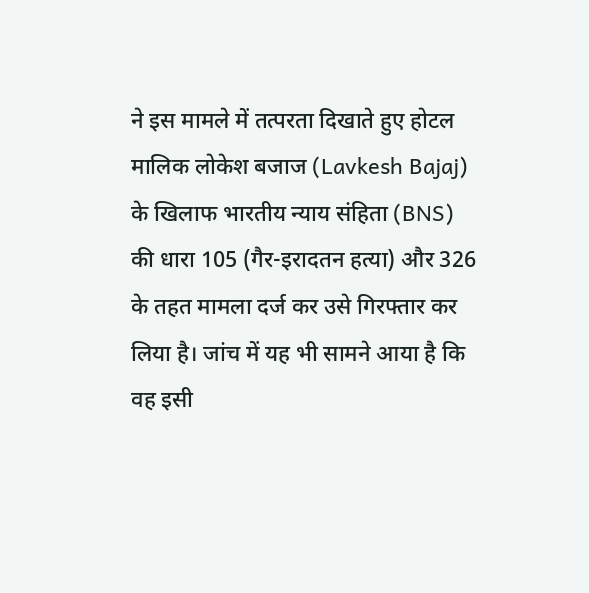ने इस मामले में तत्परता दिखाते हुए होटल मालिक लोकेश बजाज (Lavkesh Bajaj) के खिलाफ भारतीय न्याय संहिता (BNS) की धारा 105 (गैर-इरादतन हत्या) और 326 के तहत मामला दर्ज कर उसे गिरफ्तार कर लिया है। जांच में यह भी सामने आया है कि वह इसी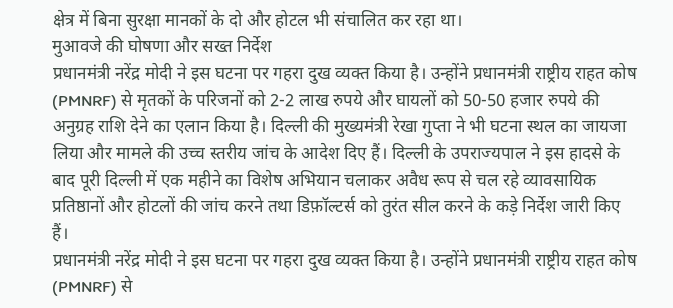क्षेत्र में बिना सुरक्षा मानकों के दो और होटल भी संचालित कर रहा था।
मुआवजे की घोषणा और सख्त निर्देश
प्रधानमंत्री नरेंद्र मोदी ने इस घटना पर गहरा दुख व्यक्त किया है। उन्होंने प्रधानमंत्री राष्ट्रीय राहत कोष (PMNRF) से मृतकों के परिजनों को 2-2 लाख रुपये और घायलों को 50-50 हजार रुपये की अनुग्रह राशि देने का एलान किया है। दिल्ली की मुख्यमंत्री रेखा गुप्ता ने भी घटना स्थल का जायजा लिया और मामले की उच्च स्तरीय जांच के आदेश दिए हैं। दिल्ली के उपराज्यपाल ने इस हादसे के बाद पूरी दिल्ली में एक महीने का विशेष अभियान चलाकर अवैध रूप से चल रहे व्यावसायिक प्रतिष्ठानों और होटलों की जांच करने तथा डिफ़ॉल्टर्स को तुरंत सील करने के कड़े निर्देश जारी किए हैं।
प्रधानमंत्री नरेंद्र मोदी ने इस घटना पर गहरा दुख व्यक्त किया है। उन्होंने प्रधानमंत्री राष्ट्रीय राहत कोष (PMNRF) से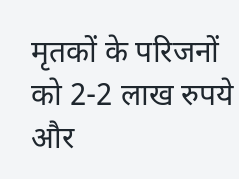मृतकों के परिजनों को 2-2 लाख रुपये और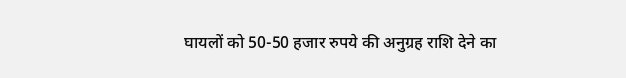घायलों को 50-50 हजार रुपये की अनुग्रह राशि देने का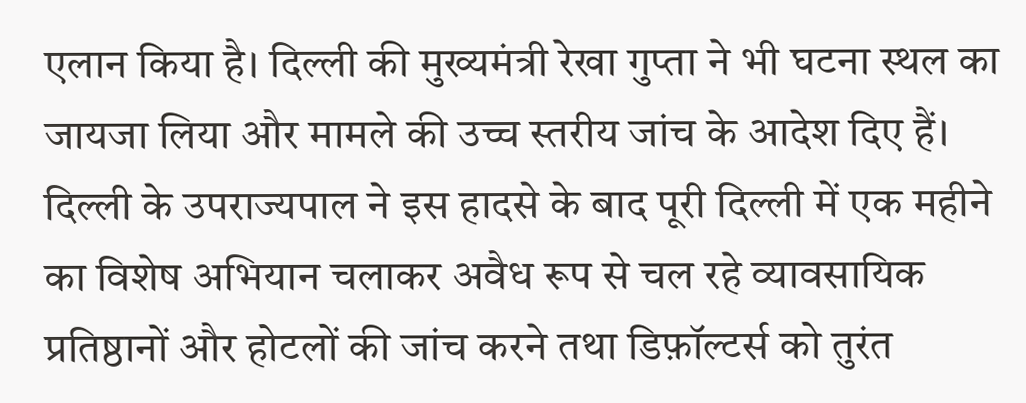एलान किया है। दिल्ली की मुख्यमंत्री रेखा गुप्ता ने भी घटना स्थल का जायजा लिया और मामले की उच्च स्तरीय जांच के आदेश दिए हैं। दिल्ली के उपराज्यपाल ने इस हादसे के बाद पूरी दिल्ली में एक महीने का विशेष अभियान चलाकर अवैध रूप से चल रहे व्यावसायिक प्रतिष्ठानों और होटलों की जांच करने तथा डिफ़ॉल्टर्स को तुरंत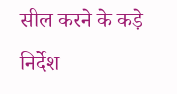सील करने के कड़े निर्देश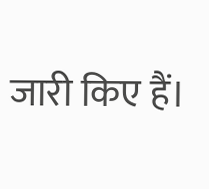जारी किए हैं।